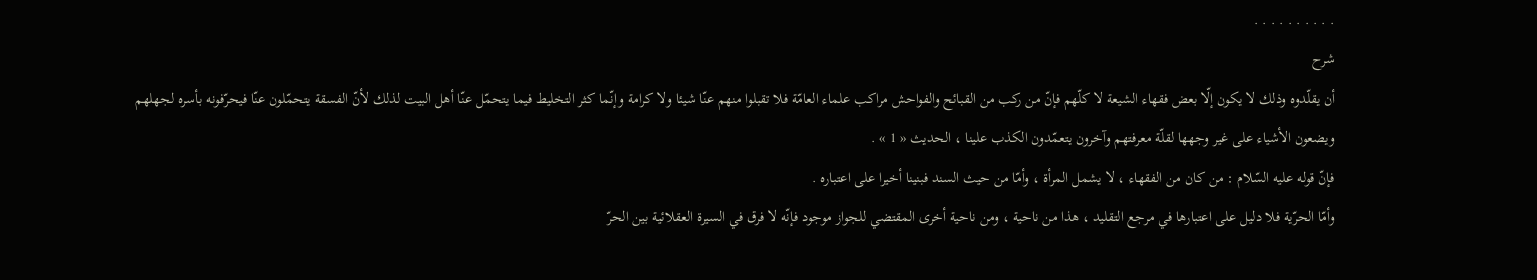. . . . . . . . . .
شرح
أن يقلّدوه وذلك لا يكون إلّا بعض فقهاء الشيعة لا كلّهم فإنّ من ركب من القبائح والفواحش مراكب علماء العامّة فلا تقبلوا منهم عنّا شيئا ولا كرامة وإنّما كثر التخليط فيما يتحمّل عنّا أهل البيت لذلك لأنّ الفسقة يتحمّلون عنّا فيحرّفونه بأسره لجهلهم ويضعون الأشياء على غير وجهها لقلّة معرفتهم وآخرون يتعمّدون الكذب علينا ، الحديث « 1 » .
فإنّ قوله عليه السّلام : من كان من الفقهاء ، لا يشمل المرأة ، وأمّا من حيث السند فبنينا أخيرا على اعتباره .
وأمّا الحرّية فلا دليل على اعتبارها في مرجع التقليد ، هذا من ناحية ، ومن ناحية أخرى المقتضي للجواز موجود فإنّه لا فرق في السيرة العقلائية بين الحرّ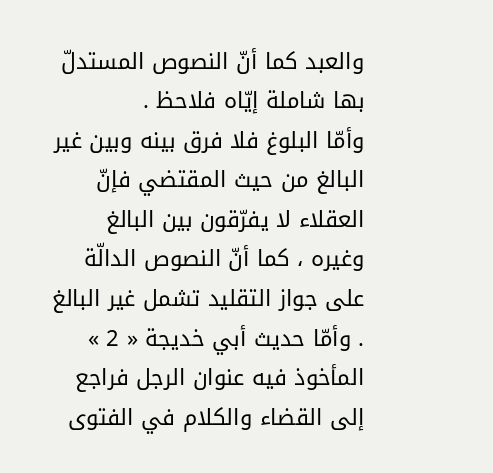والعبد كما أنّ النصوص المستدلّ بها شاملة إيّاه فلاحظ .
وأمّا البلوغ فلا فرق بينه وبين غير البالغ من حيث المقتضي فإنّ العقلاء لا يفرّقون بين البالغ وغيره ، كما أنّ النصوص الدالّة على جواز التقليد تشمل غير البالغ . وأمّا حديث أبي خديجة « 2 » المأخوذ فيه عنوان الرجل فراجع إلى القضاء والكلام في الفتوى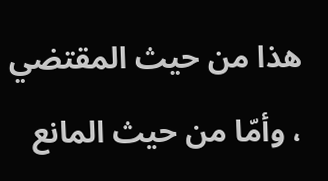هذا من حيث المقتضي ، وأمّا من حيث المانع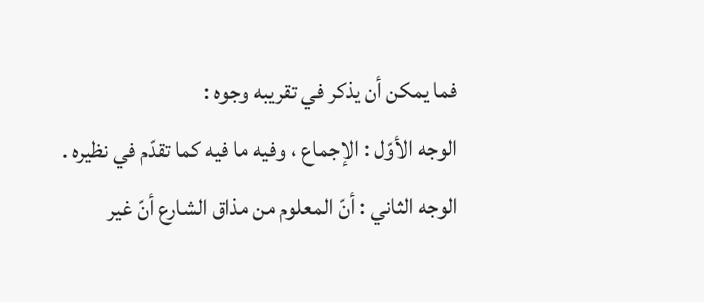فما يمكن أن يذكر في تقريبه وجوه :
الوجه الأوّل : الإجماع ، وفيه ما فيه كما تقدّم في نظيره .
الوجه الثاني : أنّ المعلوم من مذاق الشارع أنّ غير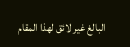البالغ غير لائق لهذا المقام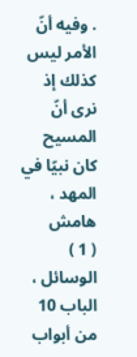. وفيه أنّ الأمر ليس كذلك إذ نرى أنّ المسيح كان نبيّا في المهد ،
هامش
( 1 ) الوسائل ، الباب 10 من أبواب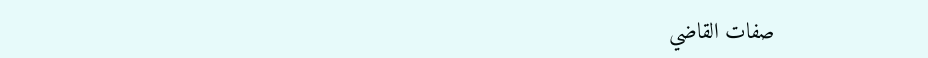صفات القاضي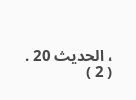، الحديث 20 .
( 2 )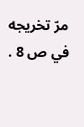مرّ تخريجه في ص 8 .